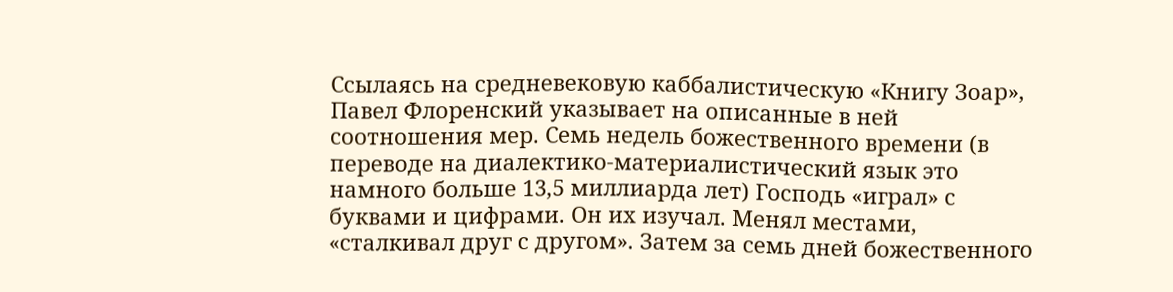Ссылаясь на средневековую каббалистическую «Книгу Зоар», Павел Флоренский указывает на описанные в ней соотношения мер. Семь недель божественного времени (в переводе на диалектико-материалистический язык это намного больше 13,5 миллиарда лет) Господь «играл» с буквами и цифрами. Он их изучал. Менял местами, «сталкивал друг с другом». Затем за семь дней божественного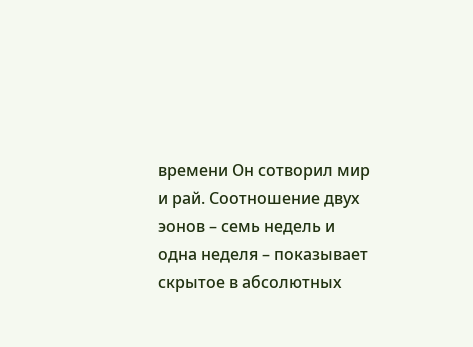времени Он сотворил мир и рай. Соотношение двух эонов – семь недель и одна неделя – показывает скрытое в абсолютных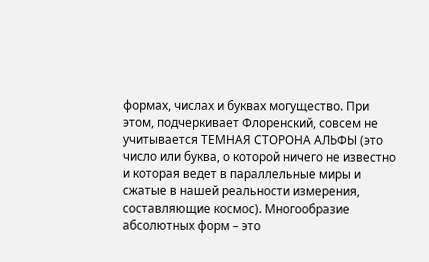формах, числах и буквах могущество. При этом, подчеркивает Флоренский, совсем не учитывается ТЕМНАЯ СТОРОНА АЛЬФЫ (это число или буква, о которой ничего не известно и которая ведет в параллельные миры и сжатые в нашей реальности измерения, составляющие космос). Многообразие абсолютных форм – это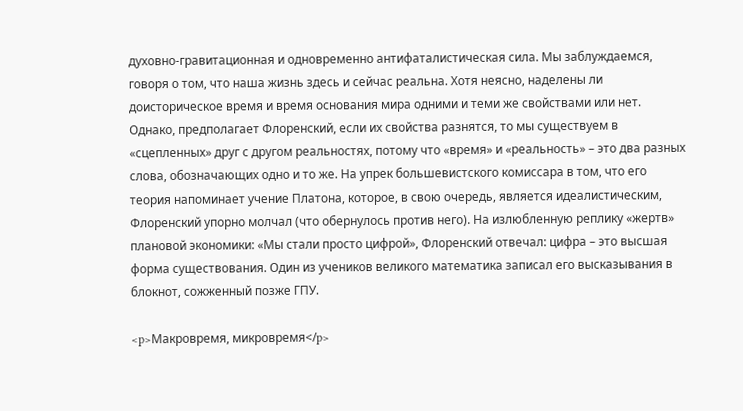духовно-гравитационная и одновременно антифаталистическая сила. Мы заблуждаемся, говоря о том, что наша жизнь здесь и сейчас реальна. Хотя неясно, наделены ли доисторическое время и время основания мира одними и теми же свойствами или нет. Однако, предполагает Флоренский, если их свойства разнятся, то мы существуем в «сцепленных» друг с другом реальностях, потому что «время» и «реальность» – это два разных слова, обозначающих одно и то же. На упрек большевистского комиссара в том, что его теория напоминает учение Платона, которое, в свою очередь, является идеалистическим, Флоренский упорно молчал (что обернулось против него). На излюбленную реплику «жертв» плановой экономики: «Мы стали просто цифрой», Флоренский отвечал: цифра – это высшая форма существования. Один из учеников великого математика записал его высказывания в блокнот, сожженный позже ГПУ.

<p>Макровремя, микровремя</p>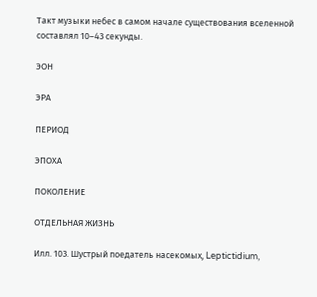Такт музыки небес в самом начале существования вселенной составлял 10–43 секунды.

ЭОН

ЭРА

ПЕРИОД

ЭПОХА

ПОКОЛЕНИЕ

ОТДЕЛЬНАЯ ЖИЗНЬ

Илл. 103. Шустрый поедатель насекомых, Leptictidium,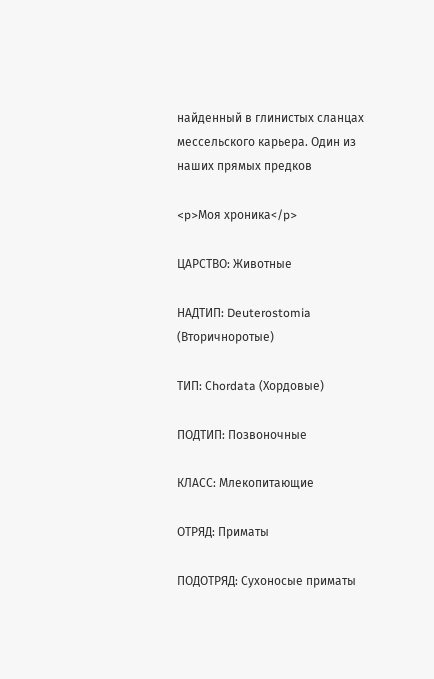найденный в глинистых сланцах мессельского карьера. Один из наших прямых предков

<p>Моя хроника</p>

ЦАРСТВО: Животные

НАДТИП: Deuterostomia (Вторичноротые)

ТИП: Сhordata (Хордовые)

ПОДТИП: Позвоночные

КЛАСС: Млекопитающие

ОТРЯД: Приматы

ПОДОТРЯД: Сухоносые приматы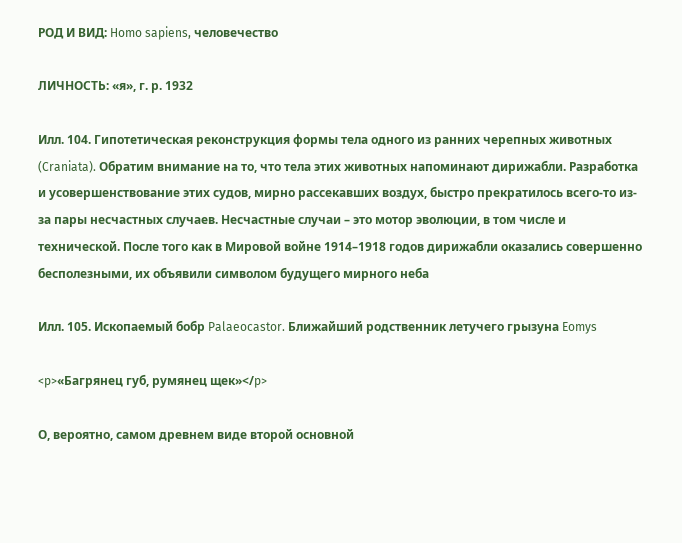РОД И ВИД: Homo sapiens, человечество

ЛИЧНОСТЬ: «я», г. р. 1932

Илл. 104. Гипотетическая реконструкция формы тела одного из ранних черепных животных (Craniata). Обратим внимание на то, что тела этих животных напоминают дирижабли. Разработка и усовершенствование этих судов, мирно рассекавших воздух, быстро прекратилось всего‐то из‐за пары несчастных случаев. Несчастные случаи – это мотор эволюции, в том числе и технической. После того как в Мировой войне 1914–1918 годов дирижабли оказались совершенно бесполезными, их объявили символом будущего мирного неба

Илл. 105. Ископаемый бобр Palaeocastor. Ближайший родственник летучего грызуна Eomys

<p>«Багрянец губ, румянец щек»</p>

О, вероятно, самом древнем виде второй основной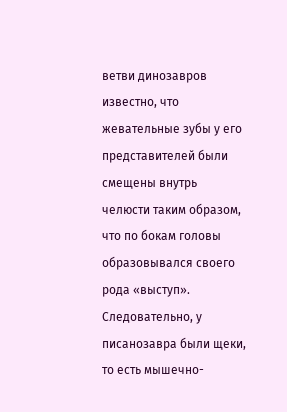ветви динозавров известно, что жевательные зубы у его представителей были смещены внутрь челюсти таким образом, что по бокам головы образовывался своего рода «выступ». Следовательно, у писанозавра были щеки, то есть мышечно-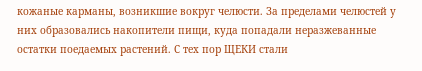кожаные карманы, возникшие вокруг челюсти. За пределами челюстей у них образовались накопители пищи, куда попадали неразжеванные остатки поедаемых растений. С тех пор ЩЕКИ стали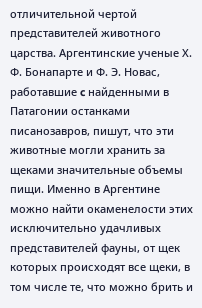отличительной чертой представителей животного царства. Аргентинские ученые Х. Ф. Бонапарте и Ф. Э. Новас, работавшие c найденными в Патагонии останками писанозавров, пишут, что эти животные могли хранить за щеками значительные объемы пищи. Именно в Аргентине можно найти окаменелости этих исключительно удачливых представителей фауны, от щек которых происходят все щеки, в том числе те, что можно брить и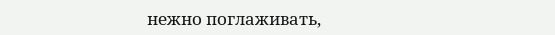нежно поглаживать,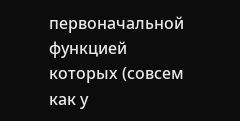первоначальной функцией которых (совсем как у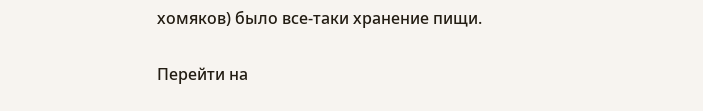хомяков) было все‐таки хранение пищи.

Перейти на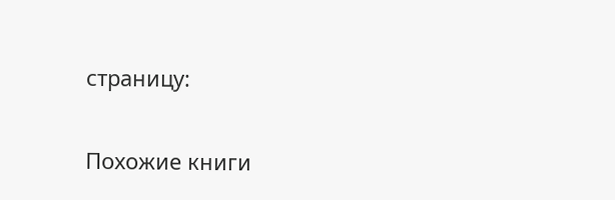страницу:

Похожие книги